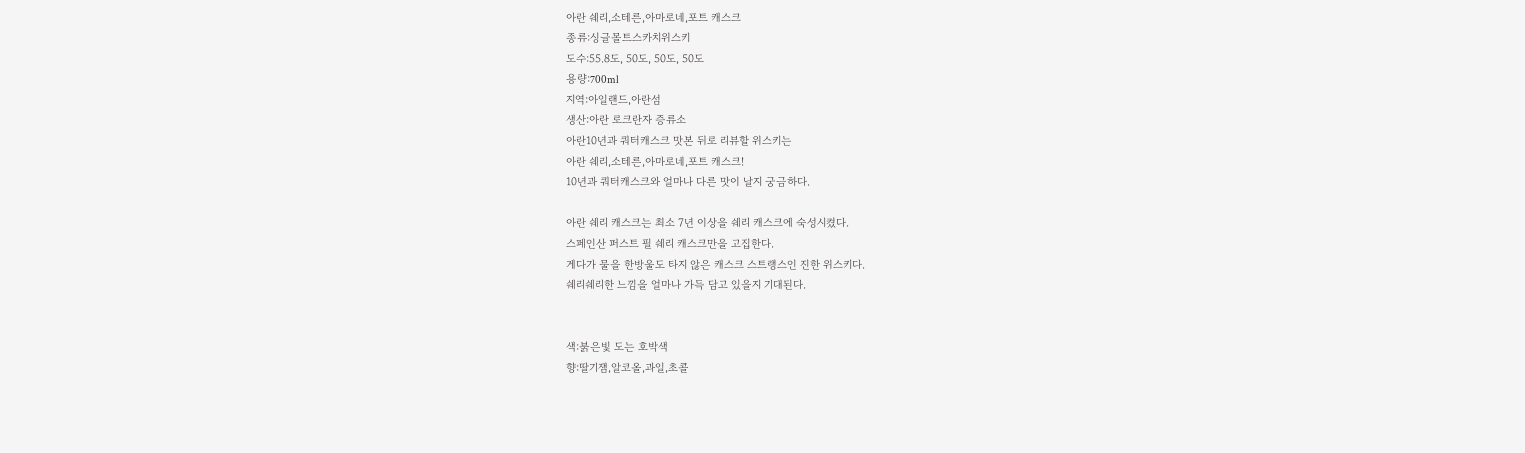아란 쉐리,소테른,아마로네,포트 캐스크
종류:싱글몰트스카치위스키
도수:55.8도, 50도, 50도, 50도
용량:700ml
지역:아일랜드,아란섬
생산:아란 로크란자 증류소
아란10년과 쿼터캐스크 맛본 뒤로 리뷰할 위스키는
아란 쉐리,소테른,아마로네,포트 캐스크!
10년과 쿼터캐스크와 얼마나 다른 맛이 날지 궁금하다.

아란 쉐리 캐스크는 최소 7년 이상을 쉐리 캐스크에 숙성시켰다.
스페인산 퍼스트 필 쉐리 캐스크만을 고집한다.
게다가 물을 한방울도 타지 않은 캐스크 스트랭스인 진한 위스키다.
쉐리쉐리한 느낌을 얼마나 가득 담고 있을지 기대된다.


색:붉은빛 도는 호박색
향:딸기잼,알코올,과일,초콜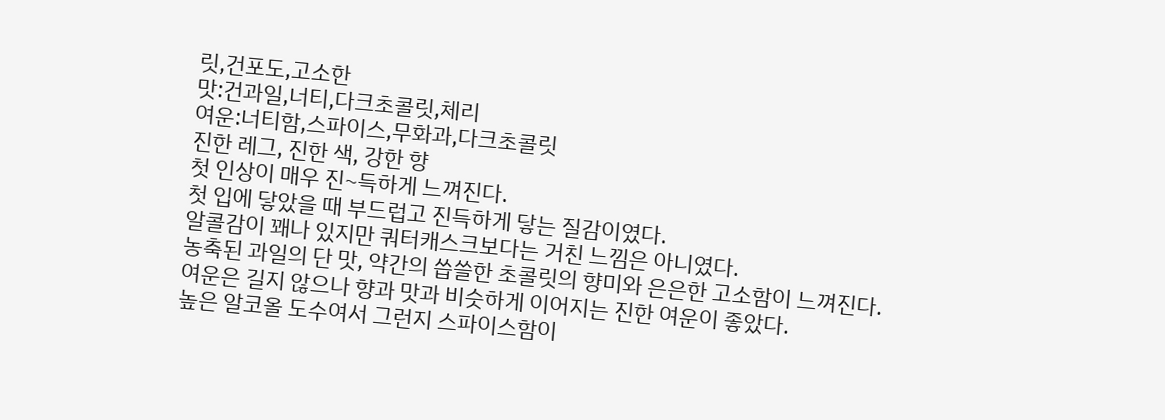릿,건포도,고소한
맛:건과일,너티,다크초콜릿,체리
여운:너티함,스파이스,무화과,다크초콜릿
진한 레그, 진한 색, 강한 향
첫 인상이 매우 진~득하게 느껴진다.
첫 입에 닿았을 때 부드럽고 진득하게 닿는 질감이였다.
알콜감이 꽤나 있지만 쿼터캐스크보다는 거친 느낌은 아니였다.
농축된 과일의 단 맛, 약간의 씁쓸한 초콜릿의 향미와 은은한 고소함이 느껴진다.
여운은 길지 않으나 향과 맛과 비슷하게 이어지는 진한 여운이 좋았다.
높은 알코올 도수여서 그런지 스파이스함이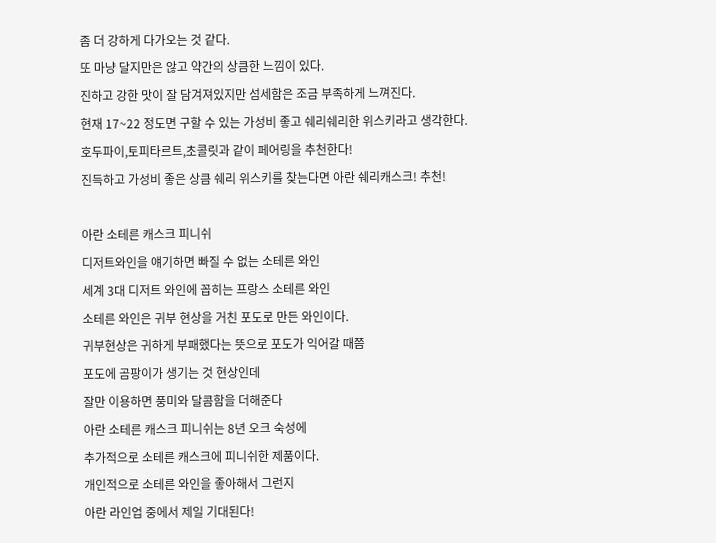좀 더 강하게 다가오는 것 같다.
또 마냥 달지만은 않고 약간의 상큼한 느낌이 있다.
진하고 강한 맛이 잘 담겨져있지만 섬세함은 조금 부족하게 느껴진다.
현재 17~22 정도면 구할 수 있는 가성비 좋고 쉐리쉐리한 위스키라고 생각한다.
호두파이,토피타르트,초콜릿과 같이 페어링을 추천한다!
진득하고 가성비 좋은 상큼 쉐리 위스키를 찾는다면 아란 쉐리캐스크! 추천!

아란 소테른 캐스크 피니쉬
디저트와인을 얘기하면 빠질 수 없는 소테른 와인
세계 3대 디저트 와인에 꼽히는 프랑스 소테른 와인
소테른 와인은 귀부 현상을 거친 포도로 만든 와인이다.
귀부현상은 귀하게 부패했다는 뜻으로 포도가 익어갈 때쯤
포도에 곰팡이가 생기는 것 현상인데
잘만 이용하면 풍미와 달콤함을 더해준다
아란 소테른 캐스크 피니쉬는 8년 오크 숙성에
추가적으로 소테른 캐스크에 피니쉬한 제품이다.
개인적으로 소테른 와인을 좋아해서 그런지
아란 라인업 중에서 제일 기대된다!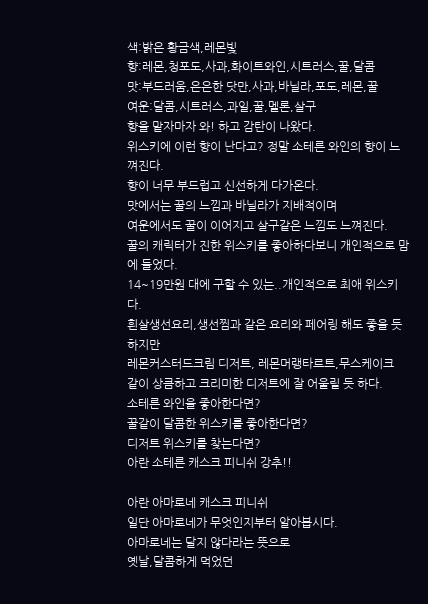색:밝은 황금색,레몬빛
향:레몬,청포도,사과,화이트와인,시트러스,꿀,달콤
맛:부드러움,은은한 닷만,사과,바닐라,포도,레몬,꿀
여운:달콤,시트러스,과일,꿀,멜론,살구
향을 맡자마자 와! 하고 감탄이 나왔다.
위스키에 이런 향이 난다고? 정말 소테른 와인의 향이 느껴진다.
향이 너무 부드럽고 신선하게 다가온다.
맛에서는 꿀의 느낌과 바닐라가 지배적이며
여운에서도 꿀이 이어지고 살구같은 느낌도 느껴진다.
꿀의 캐릭터가 진한 위스키를 좋아하다보니 개인적으로 맘에 들었다.
14~19만원 대에 구할 수 있는..개인적으로 최애 위스키다.
흰살생선요리,생선찜과 같은 요리와 페어링 해도 좋을 듯 하지만
레몬커스터드크림 디저트, 레몬머랭타르트,무스케이크
같이 상큼하고 크리미한 디저트에 잘 어울릴 듯 하다.
소테른 와인을 좋아한다면?
꿀같이 달콤한 위스키를 좋아한다면?
디저트 위스키를 찾는다면?
아란 소테른 캐스크 피니쉬 강추!!

아란 아마로네 캐스크 피니쉬
일단 아마로네가 무엇인지부터 알아봅시다.
아마로네는 달지 않다라는 뜻으로
옛날,달콤하게 먹었던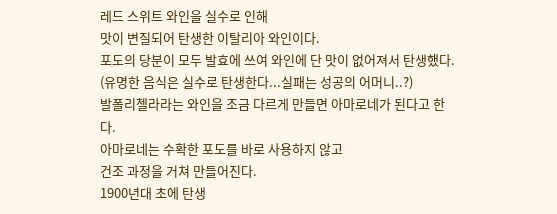레드 스위트 와인을 실수로 인해
맛이 변질되어 탄생한 이탈리아 와인이다.
포도의 당분이 모두 발효에 쓰여 와인에 단 맛이 없어져서 탄생했다.
(유명한 음식은 실수로 탄생한다...실패는 성공의 어머니..?)
발폴리첼라라는 와인을 조금 다르게 만들면 아마로네가 된다고 한다.
아마로네는 수확한 포도를 바로 사용하지 않고
건조 과정을 거쳐 만들어진다.
1900년대 초에 탄생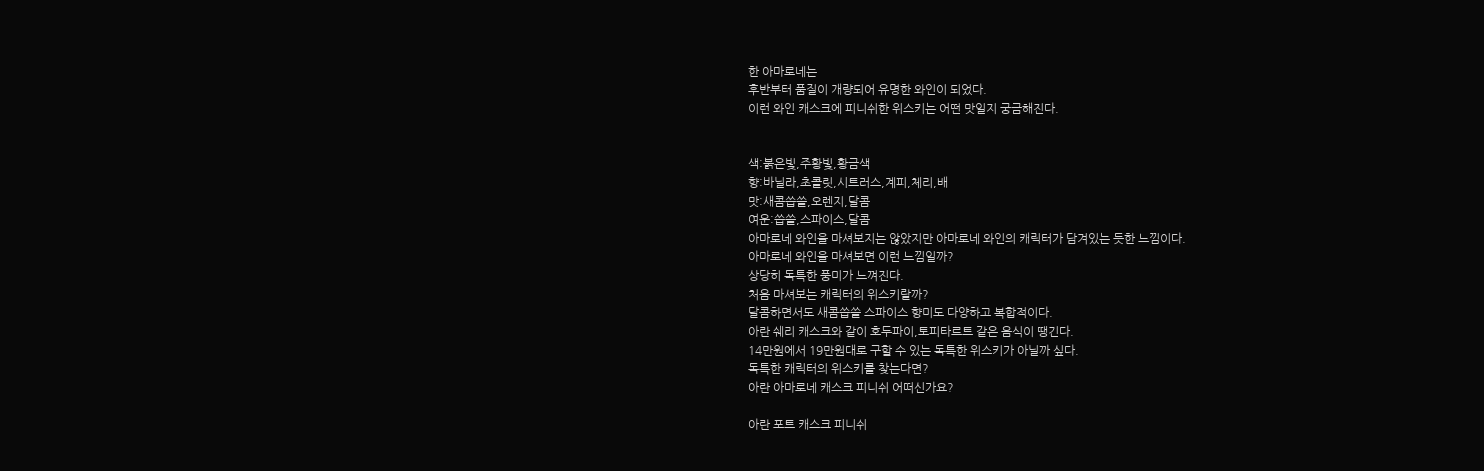한 아마로네는
후반부터 품질이 개량되어 유명한 와인이 되었다.
이런 와인 캐스크에 피니쉬한 위스키는 어떤 맛일지 궁금해진다.


색:붉은빛,주황빛,황금색
향:바닐라,초콜릿,시트러스,계피,체리,배
맛:새콤씁쓸,오렌지,달콤
여운:씁쓸,스파이스,달콤
아마로네 와인을 마셔보지는 않았지만 아마로네 와인의 캐릭터가 담겨있는 듯한 느낌이다.
아마로네 와인을 마셔보면 이런 느낌일까?
상당히 독특한 풍미가 느껴진다.
처음 마셔보는 캐릭터의 위스키랄까?
달콤하면서도 새콤씁쓸 스파이스 향미도 다양하고 복합적이다.
아란 쉐리 캐스크와 같이 호두파이,토피타르트 같은 음식이 땡긴다.
14만원에서 19만원대로 구할 수 있는 독특한 위스키가 아닐까 싶다.
독특한 캐릭터의 위스키를 찾는다면?
아란 아마로네 캐스크 피니쉬 어떠신가요?

아란 포트 캐스크 피니쉬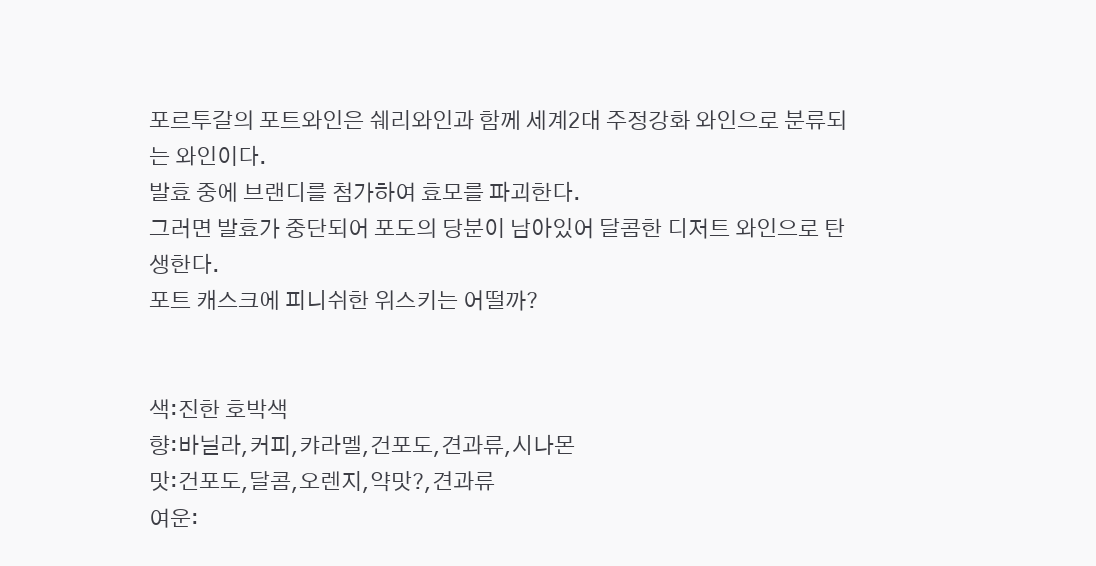포르투갈의 포트와인은 쉐리와인과 함께 세계2대 주정강화 와인으로 분류되는 와인이다.
발효 중에 브랜디를 첨가하여 효모를 파괴한다.
그러면 발효가 중단되어 포도의 당분이 남아있어 달콤한 디저트 와인으로 탄생한다.
포트 캐스크에 피니쉬한 위스키는 어떨까?


색:진한 호박색
향:바닐라,커피,캬라멜,건포도,견과류,시나몬
맛:건포도,달콤,오렌지,약맛?,견과류
여운: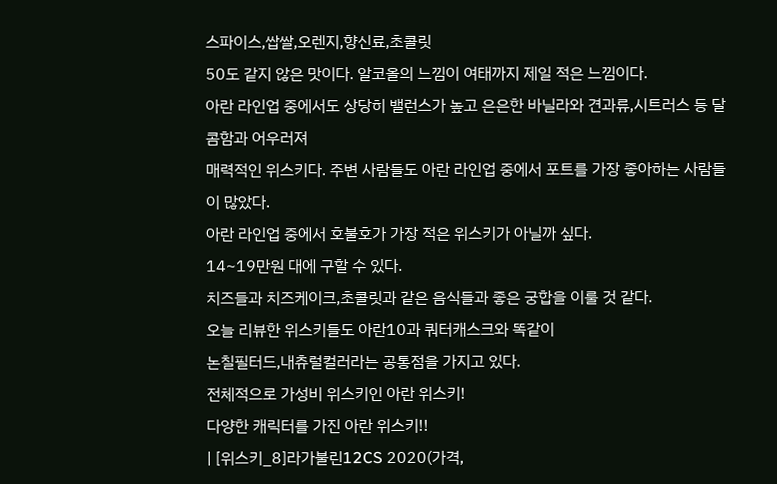스파이스,쌉쌀,오렌지,향신료,초콜릿
50도 같지 않은 맛이다. 알코올의 느낌이 여태까지 제일 적은 느낌이다.
아란 라인업 중에서도 상당히 밸런스가 높고 은은한 바닐라와 견과류,시트러스 등 달콤함과 어우러져
매력적인 위스키다. 주변 사람들도 아란 라인업 중에서 포트를 가장 좋아하는 사람들이 많았다.
아란 라인업 중에서 호불호가 가장 적은 위스키가 아닐까 싶다.
14~19만원 대에 구할 수 있다.
치즈들과 치즈케이크,초콜릿과 같은 음식들과 좋은 궁합을 이룰 것 같다.
오늘 리뷰한 위스키들도 아란10과 쿼터캐스크와 똑같이
논칠필터드,내츄럴컬러라는 공통점을 가지고 있다.
전체적으로 가성비 위스키인 아란 위스키!
다양한 캐릭터를 가진 아란 위스키!!
| [위스키_8]라가불린12CS 2020(가격,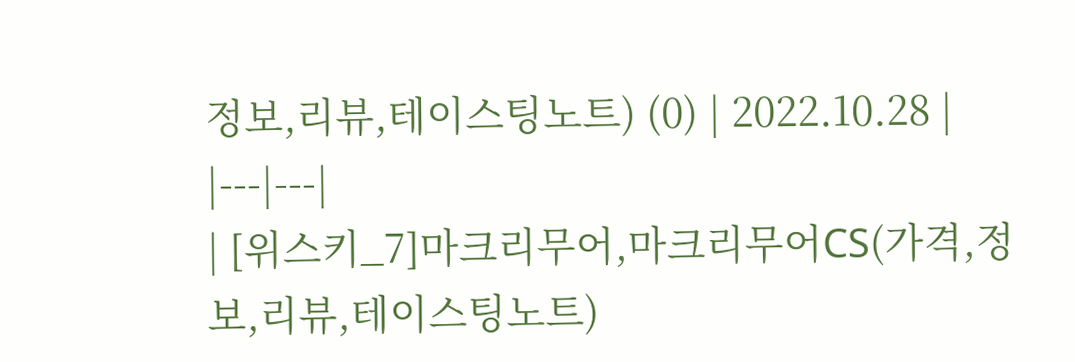정보,리뷰,테이스팅노트) (0) | 2022.10.28 |
|---|---|
| [위스키_7]마크리무어,마크리무어CS(가격,정보,리뷰,테이스팅노트)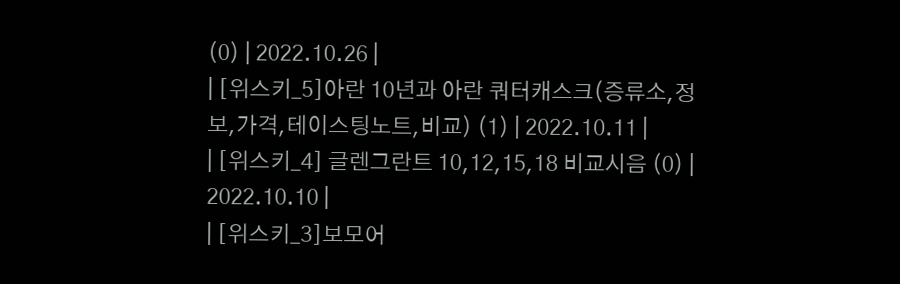(0) | 2022.10.26 |
| [위스키_5]아란 10년과 아란 쿼터캐스크(증류소,정보,가격,테이스팅노트,비교) (1) | 2022.10.11 |
| [위스키_4] 글렌그란트 10,12,15,18 비교시음 (0) | 2022.10.10 |
| [위스키_3]보모어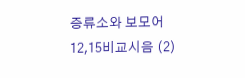증류소와 보모어12,15비교시음 (2)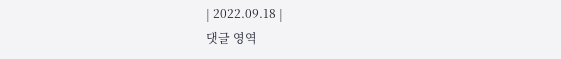| 2022.09.18 |
댓글 영역